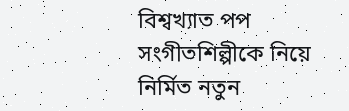বিশ্বখ্যাত পপ সংগীতশিল্পীকে নিয়ে নির্মিত নতুন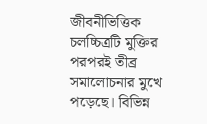জীবনীভিত্তিক চলচ্চিত্রটি মুক্তির পরপরই তীব্র সমালোচনার মুখে পড়েছে। বিভিন্ন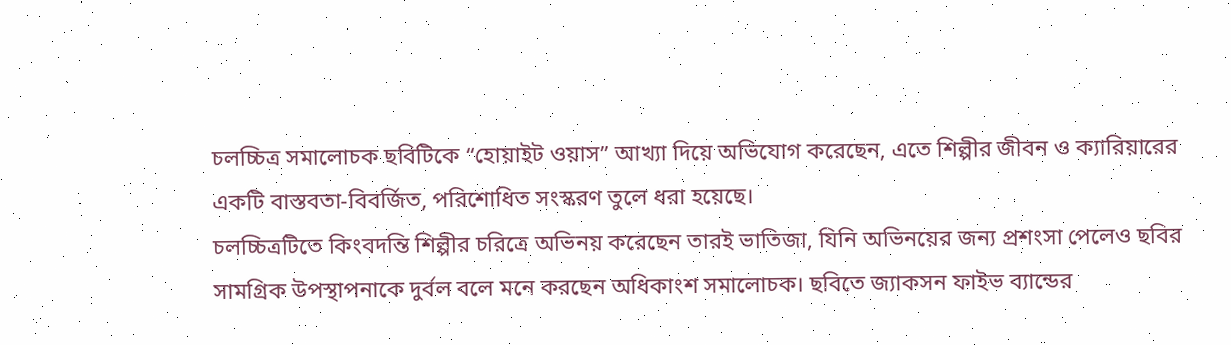চলচ্চিত্র সমালোচক ছবিটিকে “হোয়াইট ওয়াস” আখ্যা দিয়ে অভিযোগ করেছেন, এতে শিল্পীর জীবন ও ক্যারিয়ারের একটি বাস্তবতা-বিবর্জিত, পরিশোধিত সংস্করণ তুলে ধরা হয়েছে।
চলচ্চিত্রটিতে কিংবদন্তি শিল্পীর চরিত্রে অভিনয় করেছেন তারই ভাতিজা, যিনি অভিনয়ের জন্য প্রশংসা পেলেও ছবির সামগ্রিক উপস্থাপনাকে দুর্বল বলে মনে করছেন অধিকাংশ সমালোচক। ছবিতে জ্যাকসন ফাইভ ব্যান্ডের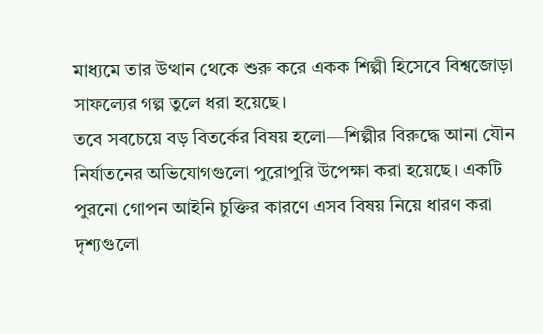মাধ্যমে তার উত্থান থেকে শুরু করে একক শিল্পী হিসেবে বিশ্বজোড়া সাফল্যের গল্প তুলে ধরা হয়েছে।
তবে সবচেয়ে বড় বিতর্কের বিষয় হলো—শিল্পীর বিরুদ্ধে আনা যৌন নির্যাতনের অভিযোগগুলো পুরোপুরি উপেক্ষা করা হয়েছে। একটি পুরনো গোপন আইনি চুক্তির কারণে এসব বিষয় নিয়ে ধারণ করা দৃশ্যগুলো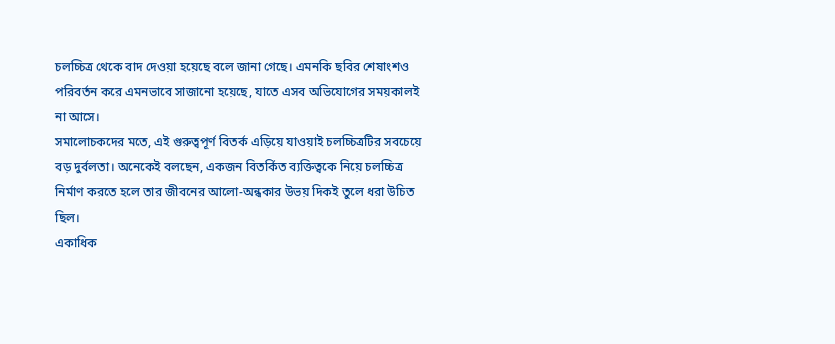চলচ্চিত্র থেকে বাদ দেওয়া হয়েছে বলে জানা গেছে। এমনকি ছবির শেষাংশও পরিবর্তন করে এমনভাবে সাজানো হয়েছে, যাতে এসব অভিযোগের সময়কালই না আসে।
সমালোচকদের মতে, এই গুরুত্বপূর্ণ বিতর্ক এড়িয়ে যাওয়াই চলচ্চিত্রটির সবচেয়ে বড় দুর্বলতা। অনেকেই বলছেন, একজন বিতর্কিত ব্যক্তিত্বকে নিয়ে চলচ্চিত্র নির্মাণ করতে হলে তার জীবনের আলো-অন্ধকার উভয় দিকই তুলে ধরা উচিত ছিল।
একাধিক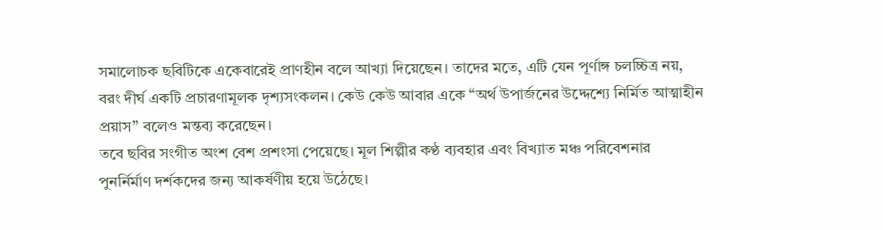সমালোচক ছবিটিকে একেবারেই প্রাণহীন বলে আখ্যা দিয়েছেন। তাদের মতে, এটি যেন পূর্ণাঙ্গ চলচ্চিত্র নয়, বরং দীর্ঘ একটি প্রচারণামূলক দৃশ্যসংকলন। কেউ কেউ আবার একে “অর্থ উপার্জনের উদ্দেশ্যে নির্মিত আত্মাহীন প্রয়াস” বলেও মন্তব্য করেছেন।
তবে ছবির সংগীত অংশ বেশ প্রশংসা পেয়েছে। মূল শিল্পীর কণ্ঠ ব্যবহার এবং বিখ্যাত মঞ্চ পরিবেশনার পুনর্নির্মাণ দর্শকদের জন্য আকর্ষণীয় হয়ে উঠেছে।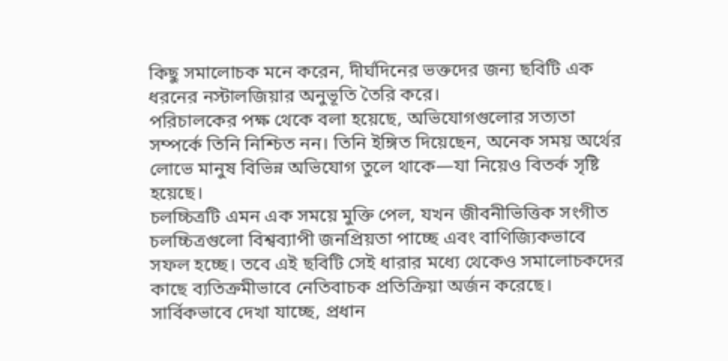কিছু সমালোচক মনে করেন, দীর্ঘদিনের ভক্তদের জন্য ছবিটি এক ধরনের নস্টালজিয়ার অনুভূতি তৈরি করে।
পরিচালকের পক্ষ থেকে বলা হয়েছে, অভিযোগগুলোর সত্যতা সম্পর্কে তিনি নিশ্চিত নন। তিনি ইঙ্গিত দিয়েছেন, অনেক সময় অর্থের লোভে মানুষ বিভিন্ন অভিযোগ তুলে থাকে—যা নিয়েও বিতর্ক সৃষ্টি হয়েছে।
চলচ্চিত্রটি এমন এক সময়ে মুক্তি পেল, যখন জীবনীভিত্তিক সংগীত চলচ্চিত্রগুলো বিশ্বব্যাপী জনপ্রিয়তা পাচ্ছে এবং বাণিজ্যিকভাবে সফল হচ্ছে। তবে এই ছবিটি সেই ধারার মধ্যে থেকেও সমালোচকদের কাছে ব্যতিক্রমীভাবে নেতিবাচক প্রতিক্রিয়া অর্জন করেছে।
সার্বিকভাবে দেখা যাচ্ছে, প্রধান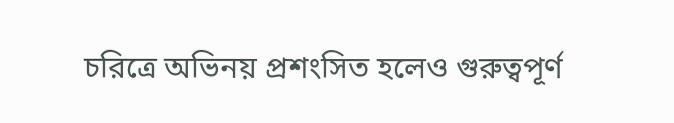চরিত্রে অভিনয় প্রশংসিত হলেও গুরুত্বপূর্ণ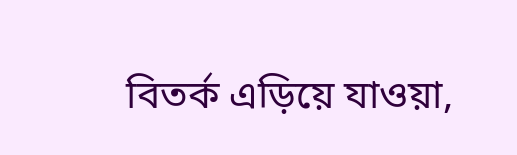বিতর্ক এড়িয়ে যাওয়া,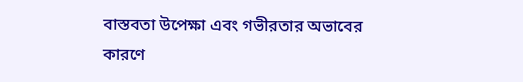বাস্তবতা উপেক্ষা এবং গভীরতার অভাবের কারণে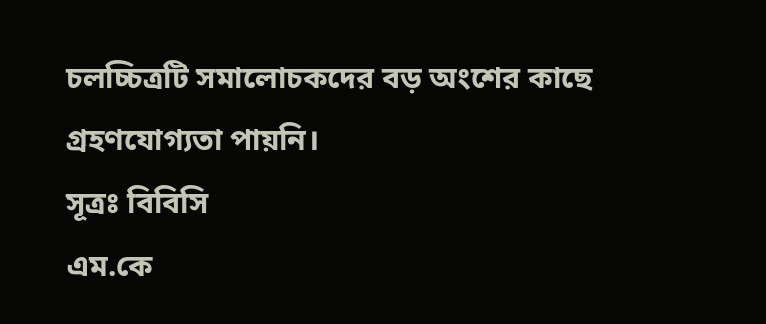চলচ্চিত্রটি সমালোচকদের বড় অংশের কাছে গ্রহণযোগ্যতা পায়নি।
সূত্রঃ বিবিসি
এম.কে